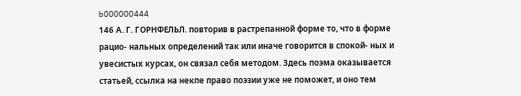b000000444
146 А. Г. ГОРНФЕЛЬЛ. повторив в растрепанной форме то, что в форме рацио- нальных определений так или иначе говорится в спокой- ных и увесистых курсах, он связал себя методом. Здесь поэма оказывается статьей, ссылка на некпе право поэзии уже не поможет, и оно тем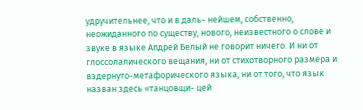удручительнее, что и в даль- нейшем, собственно, неожиданного по существу, нового, неизвестного о слове и звуке в языке Апдрей Белый не говорит ничего. И ни от глоссолалического вещания, ни от стихотворного размера и вздернуто-метафорического языка, ни от того, что язык назван здесь «танцовщи- цей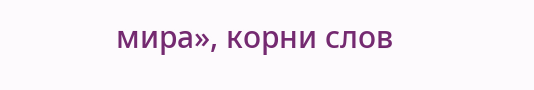мира», корни слов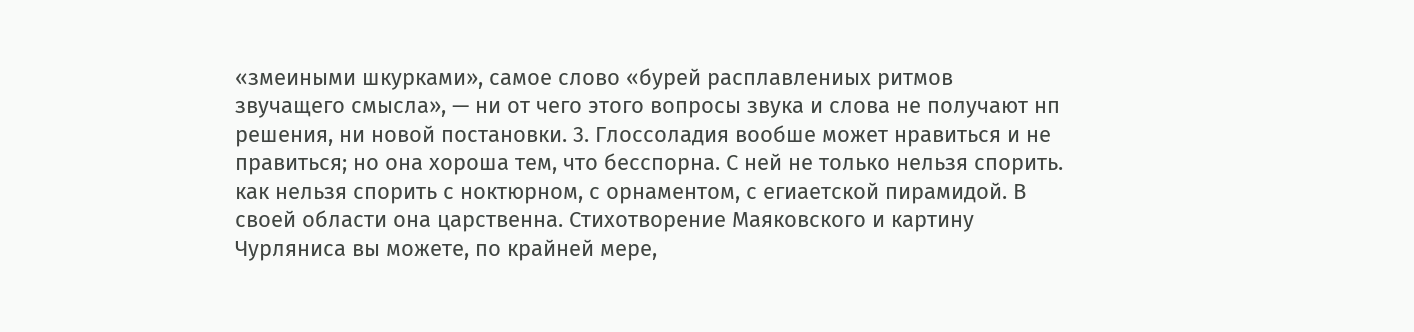«змеиными шкурками», самое слово «бурей расплавлениых ритмов звучащего смысла», — ни от чего этого вопросы звука и слова не получают нп решения, ни новой постановки. 3. Глоссоладия вообше может нравиться и не правиться; но она хороша тем, что бесспорна. С ней не только нельзя спорить. как нельзя спорить с ноктюрном, с орнаментом, с егиаетской пирамидой. В своей области она царственна. Стихотворение Маяковского и картину Чурляниса вы можете, по крайней мере,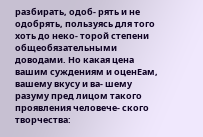разбирать, одоб- рять и не одобрять, пользуясь для того хоть до неко- торой степени общеобязательными доводами. Но какая цена вашим суждениям и оценЕам, вашему вкусу и ва- шему разуму пред лицом такого проявления человече- ского творчества: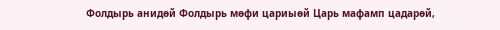Фолдырь анидѳй Фолдырь мѳфи цариыѳй Царь мафамп цадарѳй,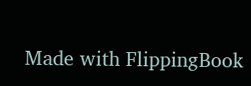Made with FlippingBook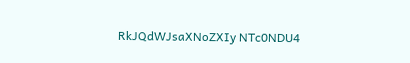RkJQdWJsaXNoZXIy NTc0NDU4